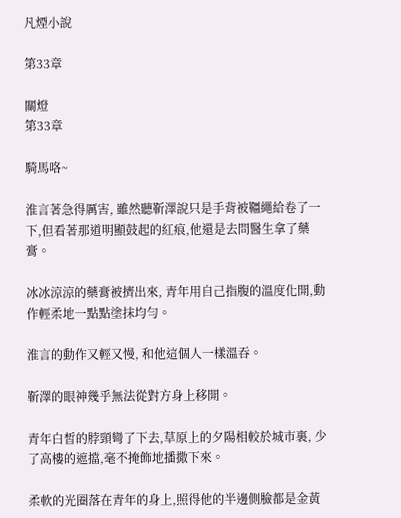凡煙小說

第33章

關燈
第33章

騎馬咯~

淮言著急得厲害, 雖然聽靳澤說只是手背被韁繩給卷了一下,但看著那道明顯鼓起的紅痕,他還是去問醫生拿了藥膏。

冰冰涼涼的藥膏被擠出來, 青年用自己指腹的溫度化開,動作輕柔地一點點塗抹均勻。

淮言的動作又輕又慢, 和他這個人一樣溫吞。

靳澤的眼神幾乎無法從對方身上移開。

青年白皙的脖頸彎了下去,草原上的夕陽相較於城市裏, 少了高樓的遮擋,毫不掩飾地播撒下來。

柔軟的光圈落在青年的身上,照得他的半邊側臉都是金黃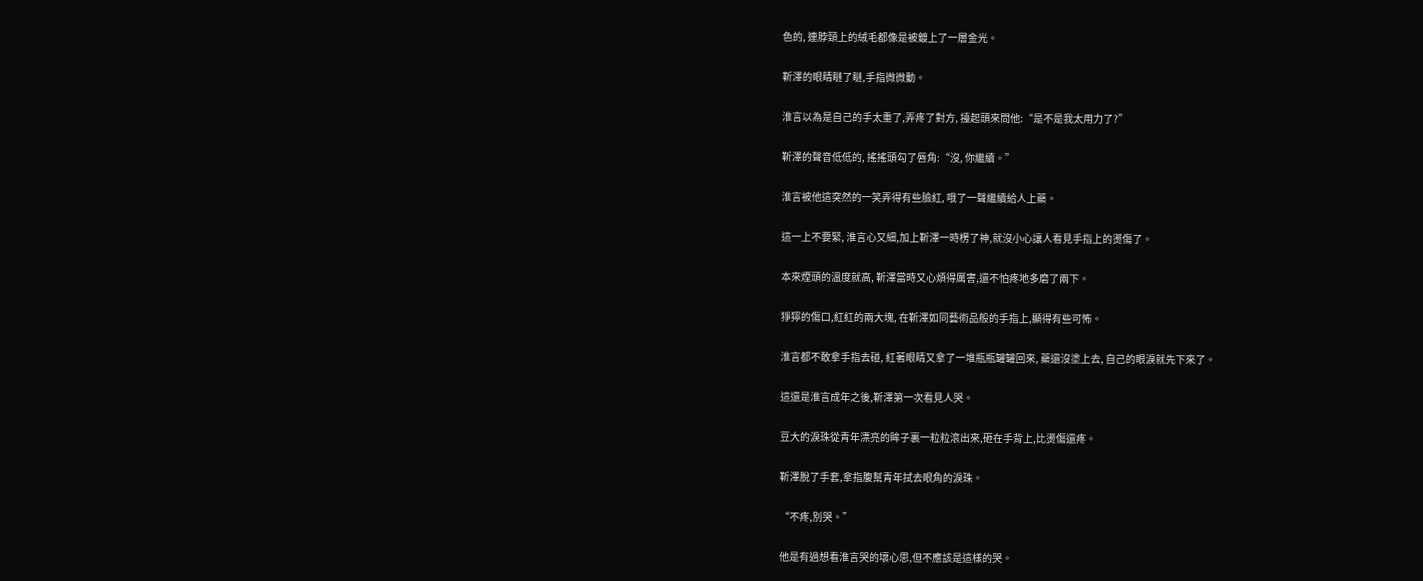色的, 連脖頸上的絨毛都像是被鍍上了一層金光。

靳澤的眼睛瞇了瞇,手指微微動。

淮言以為是自己的手太重了,弄疼了對方, 擡起頭來問他:“是不是我太用力了?”

靳澤的聲音低低的, 搖搖頭勾了唇角:“沒, 你繼續。”

淮言被他這突然的一笑弄得有些臉紅, 哦了一聲繼續給人上藥。

這一上不要緊, 淮言心又細,加上靳澤一時楞了神,就沒小心讓人看見手指上的燙傷了。

本來煙頭的溫度就高, 靳澤當時又心煩得厲害,還不怕疼地多磨了兩下。

猙獰的傷口,紅紅的兩大塊, 在靳澤如同藝術品般的手指上,顯得有些可怖。

淮言都不敢拿手指去碰, 紅著眼睛又拿了一堆瓶瓶罐罐回來, 藥還沒塗上去, 自己的眼淚就先下來了。

這還是淮言成年之後,靳澤第一次看見人哭。

豆大的淚珠從青年漂亮的眸子裏一粒粒滾出來,砸在手背上,比燙傷還疼。

靳澤脫了手套,拿指腹幫青年拭去眼角的淚珠。

“不疼,別哭。”

他是有過想看淮言哭的壞心思,但不應該是這樣的哭。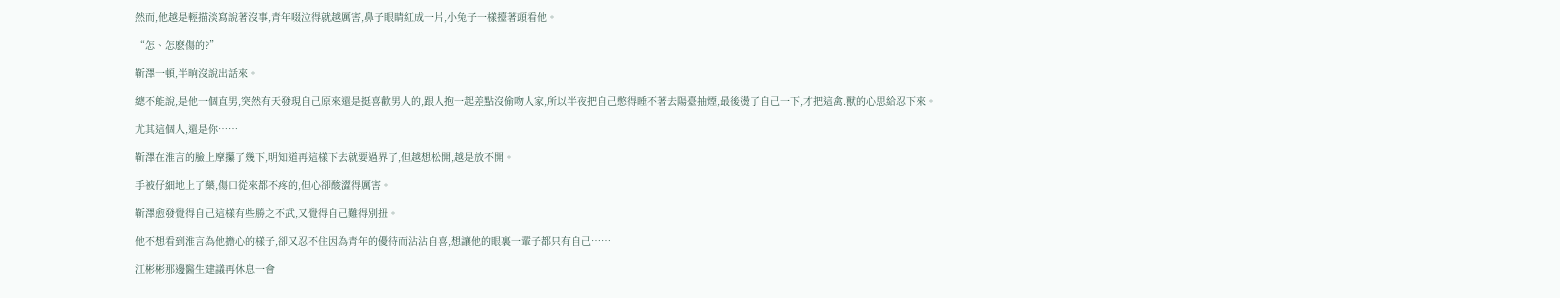然而,他越是輕描淡寫說著沒事,青年啜泣得就越厲害,鼻子眼睛紅成一片,小兔子一樣擡著頭看他。

“怎、怎麽傷的?”

靳澤一頓,半晌沒說出話來。

總不能說,是他一個直男,突然有天發現自己原來還是挺喜歡男人的,跟人抱一起差點沒偷吻人家,所以半夜把自己憋得睡不著去陽臺抽煙,最後燙了自己一下,才把這禽.獸的心思給忍下來。

尤其這個人,還是你……

靳澤在淮言的臉上摩攥了幾下,明知道再這樣下去就要過界了,但越想松開,越是放不開。

手被仔細地上了藥,傷口從來都不疼的,但心卻酸澀得厲害。

靳澤愈發覺得自己這樣有些勝之不武,又覺得自己難得別扭。

他不想看到淮言為他擔心的樣子,卻又忍不住因為青年的優待而沾沾自喜,想讓他的眼裏一輩子都只有自己……

江彬彬那邊醫生建議再休息一會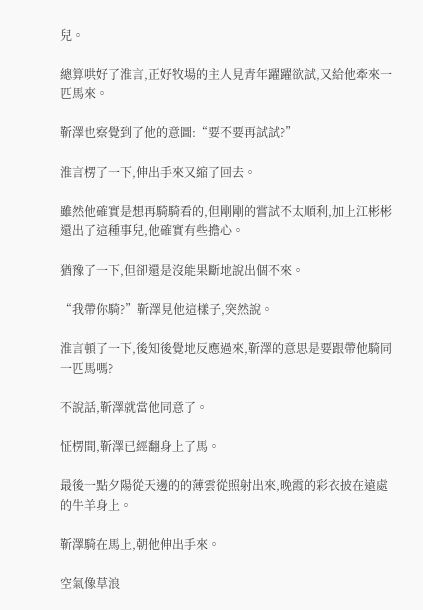兒。

總算哄好了淮言,正好牧場的主人見青年躍躍欲試,又給他牽來一匹馬來。

靳澤也察覺到了他的意圖:“要不要再試試?”

淮言楞了一下,伸出手來又縮了回去。

雖然他確實是想再騎騎看的,但剛剛的嘗試不太順利,加上江彬彬還出了這種事兒,他確實有些擔心。

猶豫了一下,但卻還是沒能果斷地說出個不來。

“我帶你騎?”靳澤見他這樣子,突然說。

淮言頓了一下,後知後覺地反應過來,靳澤的意思是要跟帶他騎同一匹馬嗎?

不說話,靳澤就當他同意了。

怔楞間,靳澤已經翻身上了馬。

最後一點夕陽從天邊的的薄雲從照射出來,晚霞的彩衣披在遠處的牛羊身上。

靳澤騎在馬上,朝他伸出手來。

空氣像草浪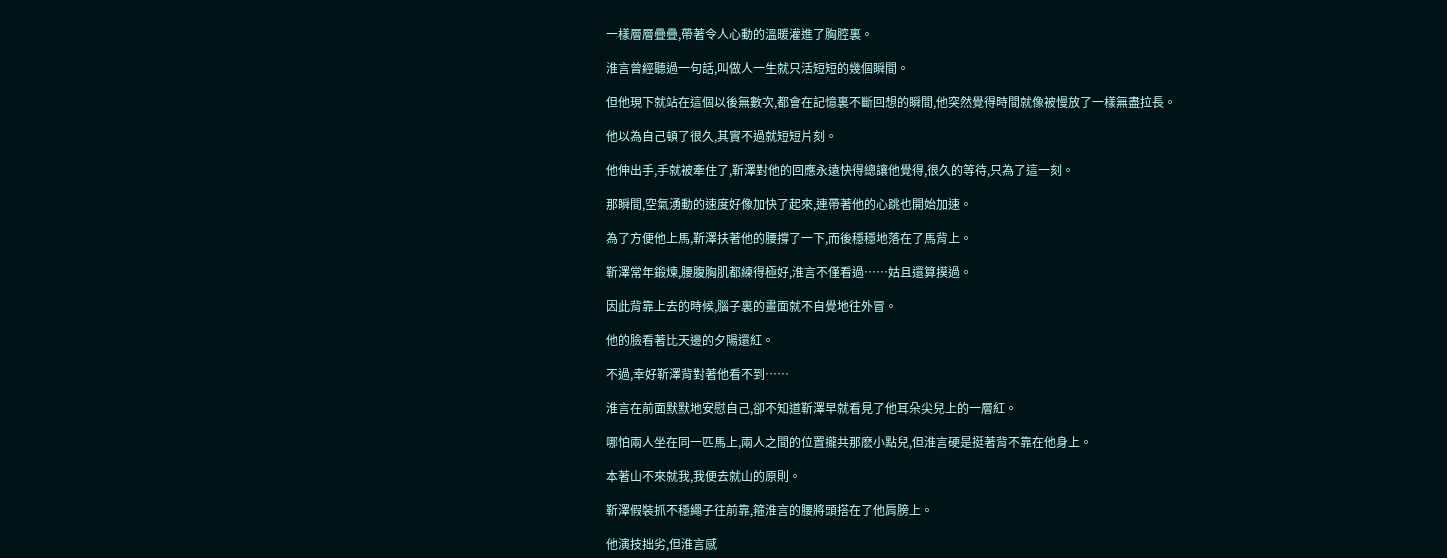一樣層層疊疊,帶著令人心動的溫暖灌進了胸腔裏。

淮言曾經聽過一句話,叫做人一生就只活短短的幾個瞬間。

但他現下就站在這個以後無數次,都會在記憶裏不斷回想的瞬間,他突然覺得時間就像被慢放了一樣無盡拉長。

他以為自己頓了很久,其實不過就短短片刻。

他伸出手,手就被牽住了,靳澤對他的回應永遠快得總讓他覺得,很久的等待,只為了這一刻。

那瞬間,空氣湧動的速度好像加快了起來,連帶著他的心跳也開始加速。

為了方便他上馬,靳澤扶著他的腰撐了一下,而後穩穩地落在了馬背上。

靳澤常年鍛煉,腰腹胸肌都練得極好,淮言不僅看過……姑且還算摸過。

因此背靠上去的時候,腦子裏的畫面就不自覺地往外冒。

他的臉看著比天邊的夕陽還紅。

不過,幸好靳澤背對著他看不到……

淮言在前面默默地安慰自己,卻不知道靳澤早就看見了他耳朵尖兒上的一層紅。

哪怕兩人坐在同一匹馬上,兩人之間的位置攏共那麽小點兒,但淮言硬是挺著背不靠在他身上。

本著山不來就我,我便去就山的原則。

靳澤假裝抓不穩繩子往前靠,箍淮言的腰將頭搭在了他肩膀上。

他演技拙劣,但淮言感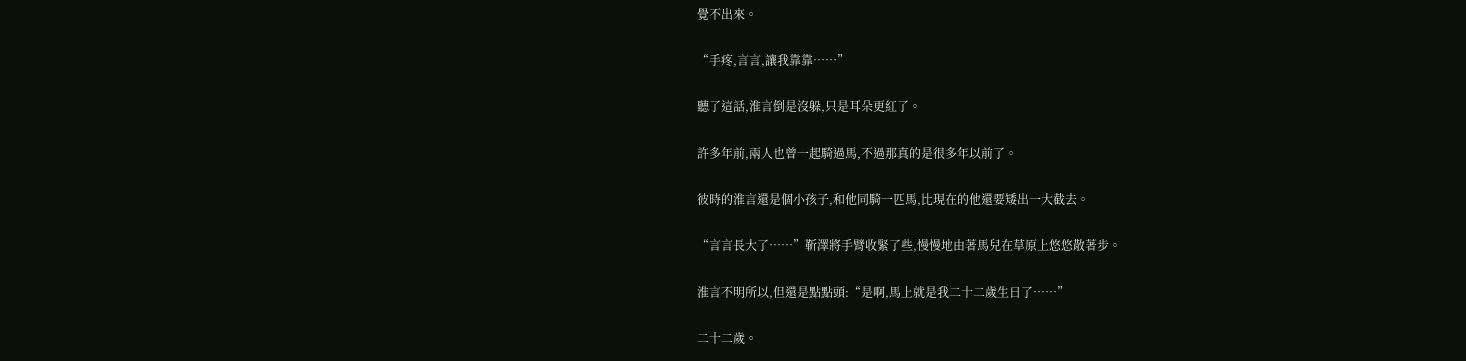覺不出來。

“手疼,言言,讓我靠靠……”

聽了這話,淮言倒是沒躲,只是耳朵更紅了。

許多年前,兩人也曾一起騎過馬,不過那真的是很多年以前了。

彼時的淮言還是個小孩子,和他同騎一匹馬,比現在的他還要矮出一大截去。

“言言長大了……”靳澤將手臂收緊了些,慢慢地由著馬兒在草原上悠悠散著步。

淮言不明所以,但還是點點頭:“是啊,馬上就是我二十二歲生日了……”

二十二歲。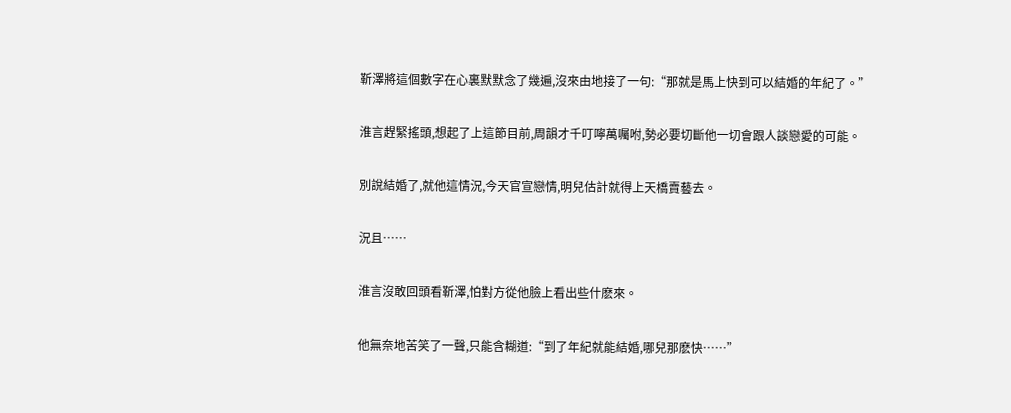靳澤將這個數字在心裏默默念了幾遍,沒來由地接了一句:“那就是馬上快到可以結婚的年紀了。”

淮言趕緊搖頭,想起了上這節目前,周韻才千叮嚀萬囑咐,勢必要切斷他一切會跟人談戀愛的可能。

別說結婚了,就他這情況,今天官宣戀情,明兒估計就得上天橋賣藝去。

況且……

淮言沒敢回頭看靳澤,怕對方從他臉上看出些什麽來。

他無奈地苦笑了一聲,只能含糊道:“到了年紀就能結婚,哪兒那麽快……”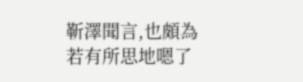靳澤聞言,也頗為若有所思地嗯了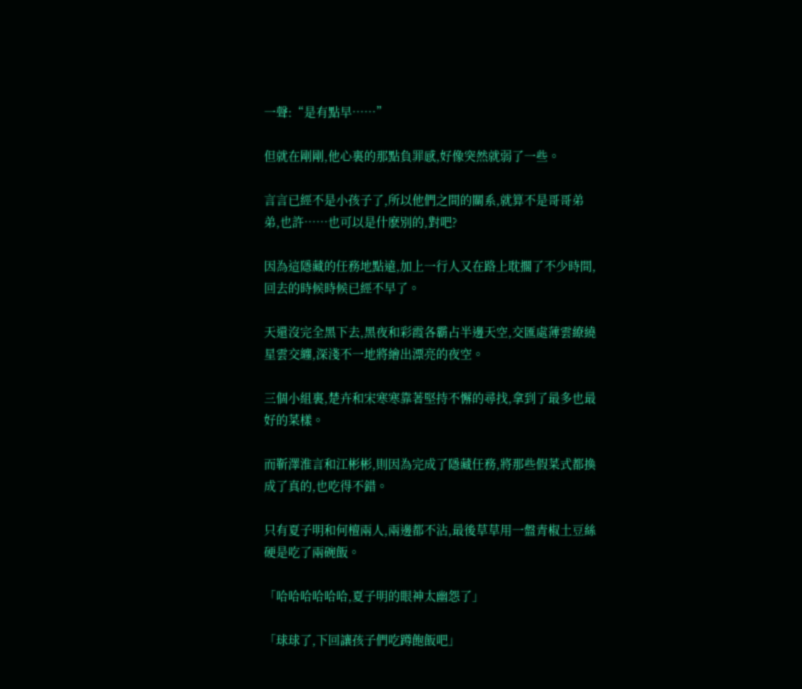一聲:“是有點早……”

但就在剛剛,他心裏的那點負罪感,好像突然就弱了一些。

言言已經不是小孩子了,所以他們之間的關系,就算不是哥哥弟弟,也許……也可以是什麽別的,對吧?

因為這隱藏的任務地點遠,加上一行人又在路上耽擱了不少時間,回去的時候時候已經不早了。

天還沒完全黑下去,黑夜和彩霞各霸占半邊天空,交匯處薄雲繚繞星雲交纏,深淺不一地將繪出漂亮的夜空。

三個小組裏,楚卉和宋寒寒靠著堅持不懈的尋找,拿到了最多也最好的菜樣。

而靳澤淮言和江彬彬,則因為完成了隱藏任務,將那些假菜式都換成了真的,也吃得不錯。

只有夏子明和何檀兩人,兩邊都不沾,最後草草用一盤青椒土豆絲硬是吃了兩碗飯。

「哈哈哈哈哈哈,夏子明的眼神太幽怨了」

「球球了,下回讓孩子們吃蹲飽飯吧」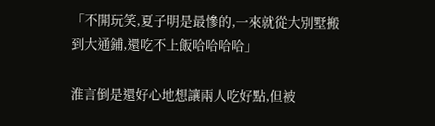「不開玩笑,夏子明是最慘的,一來就從大別墅搬到大通鋪,還吃不上飯哈哈哈哈」

淮言倒是還好心地想讓兩人吃好點,但被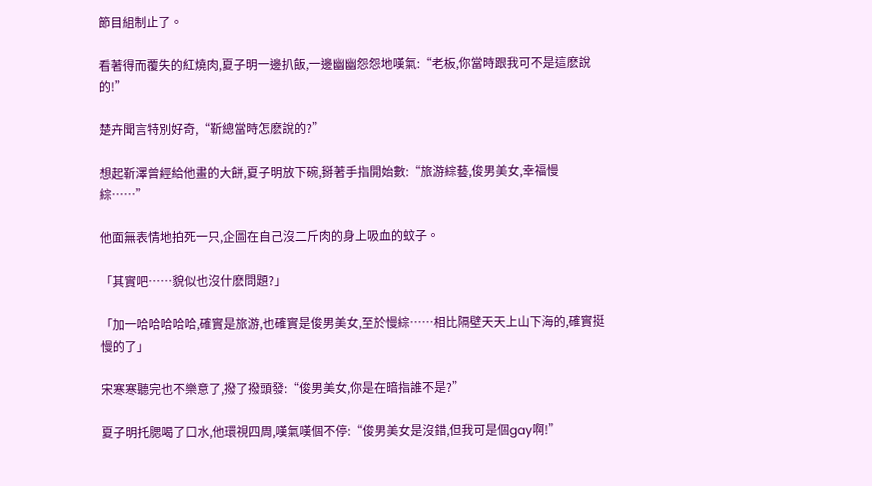節目組制止了。

看著得而覆失的紅燒肉,夏子明一邊扒飯,一邊幽幽怨怨地嘆氣:“老板,你當時跟我可不是這麽說的!”

楚卉聞言特別好奇,“靳總當時怎麽說的?”

想起靳澤曾經給他畫的大餅,夏子明放下碗,掰著手指開始數:“旅游綜藝,俊男美女,幸福慢綜……”

他面無表情地拍死一只,企圖在自己沒二斤肉的身上吸血的蚊子。

「其實吧……貌似也沒什麽問題?」

「加一哈哈哈哈哈,確實是旅游,也確實是俊男美女,至於慢綜……相比隔壁天天上山下海的,確實挺慢的了」

宋寒寒聽完也不樂意了,撥了撥頭發:“俊男美女,你是在暗指誰不是?”

夏子明托腮喝了口水,他環視四周,嘆氣嘆個不停:“俊男美女是沒錯,但我可是個gay啊!”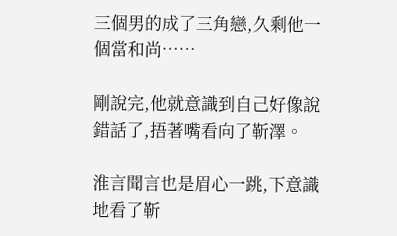三個男的成了三角戀,久剩他一個當和尚……

剛說完,他就意識到自己好像說錯話了,捂著嘴看向了靳澤。

淮言聞言也是眉心一跳,下意識地看了靳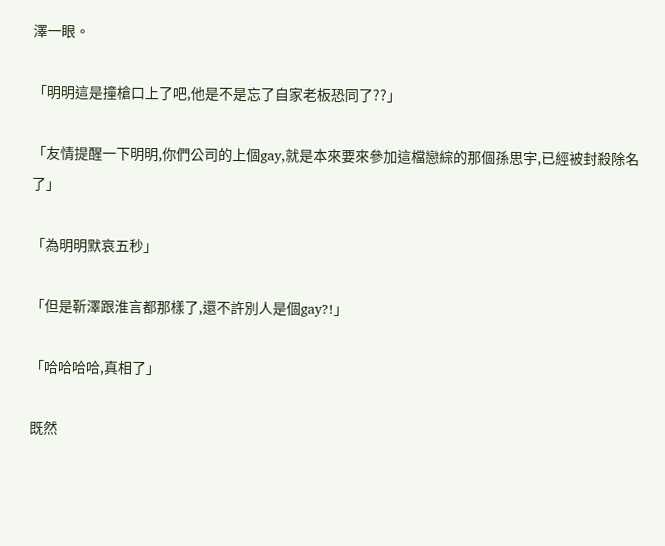澤一眼。

「明明這是撞槍口上了吧,他是不是忘了自家老板恐同了??」

「友情提醒一下明明,你們公司的上個gay,就是本來要來參加這檔戀綜的那個孫思宇,已經被封殺除名了」

「為明明默哀五秒」

「但是靳澤跟淮言都那樣了,還不許別人是個gay?!」

「哈哈哈哈,真相了」

既然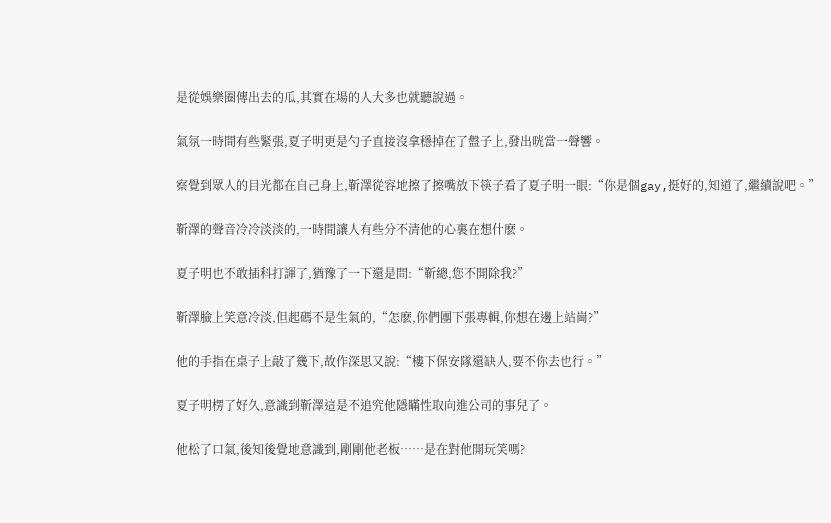是從娛樂圈傳出去的瓜,其實在場的人大多也就聽說過。

氣氛一時間有些緊張,夏子明更是勺子直接沒拿穩掉在了盤子上,發出咣當一聲響。

察覺到眾人的目光都在自己身上,靳澤從容地擦了擦嘴放下筷子看了夏子明一眼:“你是個gay,挺好的,知道了,繼續說吧。”

靳澤的聲音冷冷淡淡的,一時間讓人有些分不清他的心裏在想什麽。

夏子明也不敢插科打諢了,猶豫了一下還是問:“靳總,您不開除我?”

靳澤臉上笑意冷淡,但起碼不是生氣的,“怎麽,你們團下張專輯,你想在邊上站崗?”

他的手指在桌子上敲了幾下,故作深思又說:“樓下保安隊還缺人,要不你去也行。”

夏子明楞了好久,意識到靳澤這是不追究他隱瞞性取向進公司的事兒了。

他松了口氣,後知後覺地意識到,剛剛他老板……是在對他開玩笑嗎?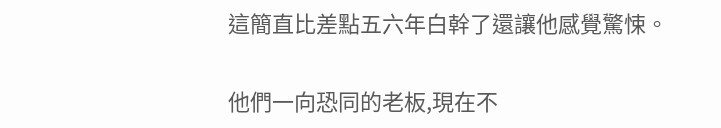這簡直比差點五六年白幹了還讓他感覺驚悚。

他們一向恐同的老板,現在不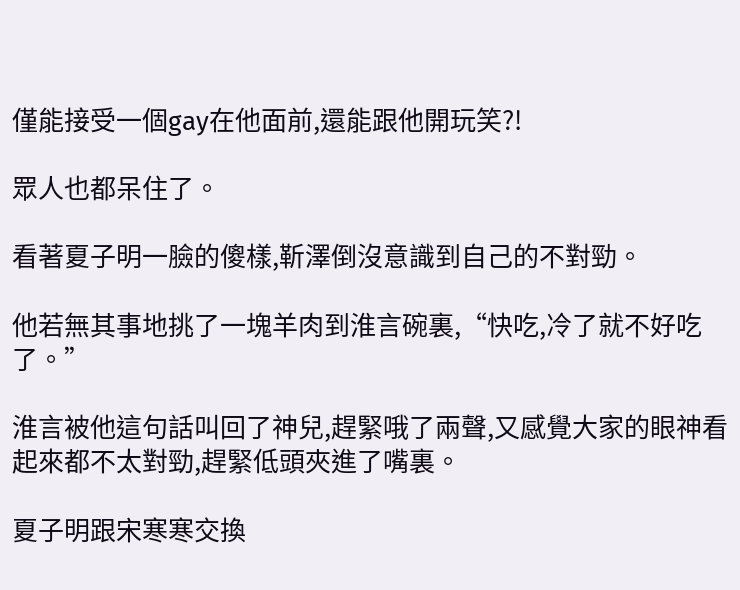僅能接受一個gay在他面前,還能跟他開玩笑?!

眾人也都呆住了。

看著夏子明一臉的傻樣,靳澤倒沒意識到自己的不對勁。

他若無其事地挑了一塊羊肉到淮言碗裏,“快吃,冷了就不好吃了。”

淮言被他這句話叫回了神兒,趕緊哦了兩聲,又感覺大家的眼神看起來都不太對勁,趕緊低頭夾進了嘴裏。

夏子明跟宋寒寒交換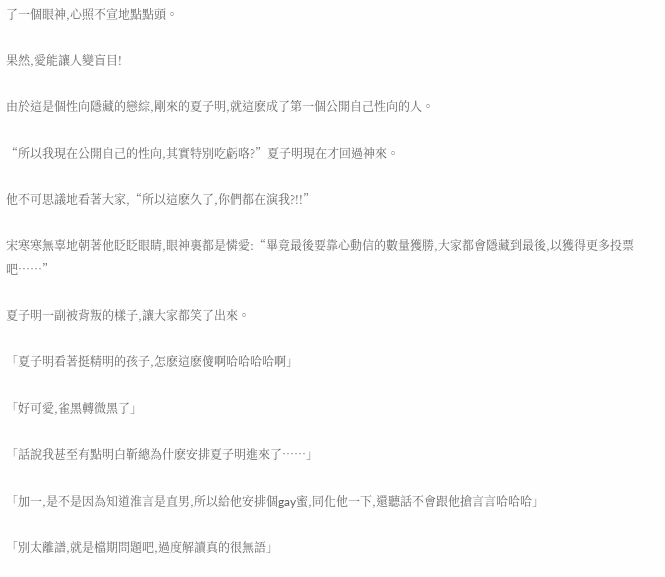了一個眼神,心照不宣地點點頭。

果然,愛能讓人變盲目!

由於這是個性向隱藏的戀綜,剛來的夏子明,就這麽成了第一個公開自己性向的人。

“所以我現在公開自己的性向,其實特別吃虧咯?”夏子明現在才回過神來。

他不可思議地看著大家,“所以這麽久了,你們都在演我?!!”

宋寒寒無辜地朝著他眨眨眼睛,眼神裏都是憐愛:“畢竟最後要靠心動信的數量獲勝,大家都會隱藏到最後,以獲得更多投票吧……”

夏子明一副被背叛的樣子,讓大家都笑了出來。

「夏子明看著挺精明的孩子,怎麽這麽傻啊哈哈哈哈啊」

「好可愛,雀黑轉微黑了」

「話說我甚至有點明白靳總為什麽安排夏子明進來了……」

「加一,是不是因為知道淮言是直男,所以給他安排個gay蜜,同化他一下,還聽話不會跟他搶言言哈哈哈」

「別太離譜,就是檔期問題吧,過度解讀真的很無語」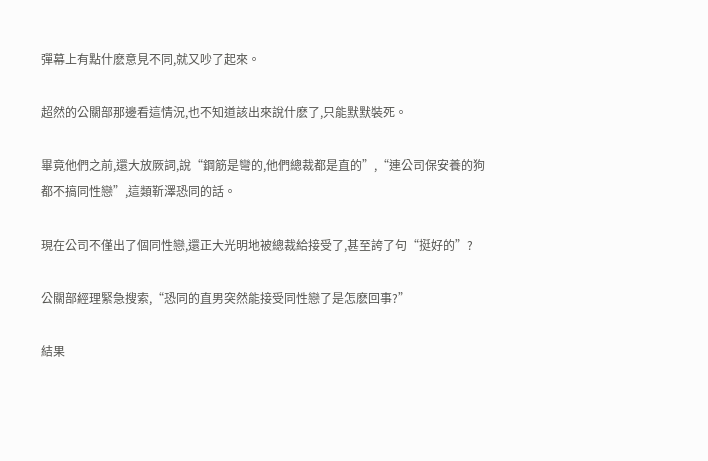彈幕上有點什麽意見不同,就又吵了起來。

超然的公關部那邊看這情況,也不知道該出來說什麽了,只能默默裝死。

畢竟他們之前,還大放厥詞,說“鋼筋是彎的,他們總裁都是直的”,“連公司保安養的狗都不搞同性戀”,這類靳澤恐同的話。

現在公司不僅出了個同性戀,還正大光明地被總裁給接受了,甚至誇了句“挺好的”?

公關部經理緊急搜索,“恐同的直男突然能接受同性戀了是怎麽回事?”

結果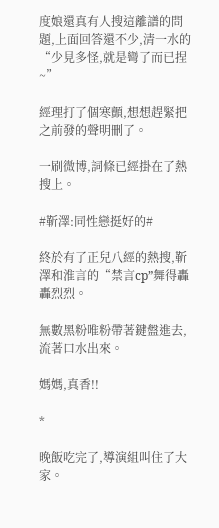度娘還真有人搜這離譜的問題,上面回答還不少,清一水的“少見多怪,就是彎了而已捏~”

經理打了個寒顫,想想趕緊把之前發的聲明刪了。

一刷微博,詞條已經掛在了熱搜上。

#靳澤:同性戀挺好的#

終於有了正兒八經的熱搜,靳澤和淮言的“禁言cp”舞得轟轟烈烈。

無數黑粉唯粉帶著鍵盤進去,流著口水出來。

媽媽,真香!!

*

晚飯吃完了,導演組叫住了大家。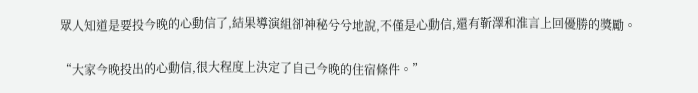眾人知道是要投今晚的心動信了,結果導演組卻神秘兮兮地說,不僅是心動信,還有靳澤和淮言上回優勝的獎勵。

“大家今晚投出的心動信,很大程度上決定了自己今晚的住宿條件。”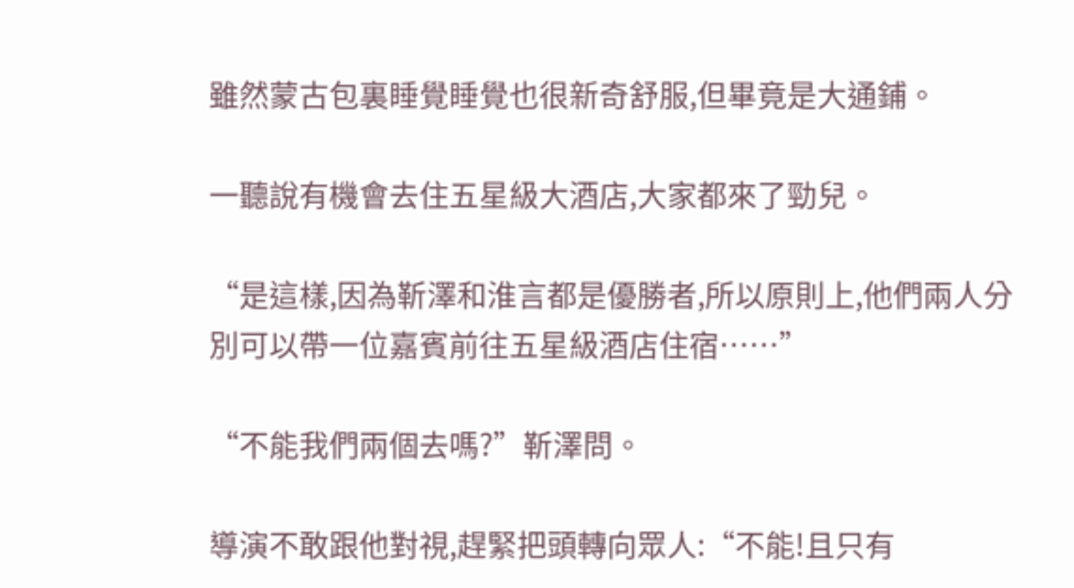雖然蒙古包裏睡覺睡覺也很新奇舒服,但畢竟是大通鋪。

一聽說有機會去住五星級大酒店,大家都來了勁兒。

“是這樣,因為靳澤和淮言都是優勝者,所以原則上,他們兩人分別可以帶一位嘉賓前往五星級酒店住宿……”

“不能我們兩個去嗎?”靳澤問。

導演不敢跟他對視,趕緊把頭轉向眾人:“不能!且只有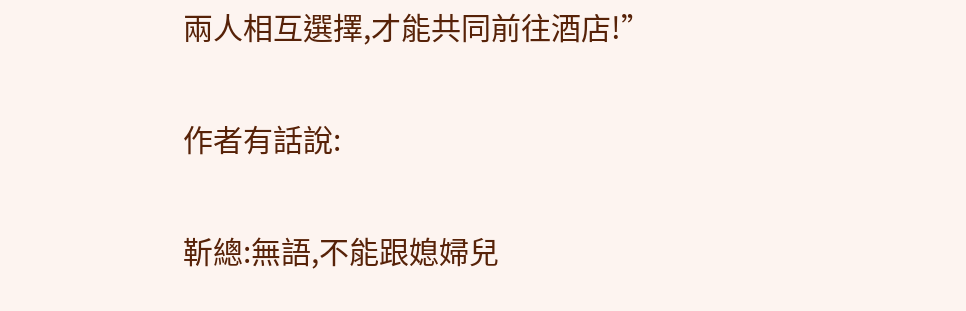兩人相互選擇,才能共同前往酒店!”

作者有話說:

靳總:無語,不能跟媳婦兒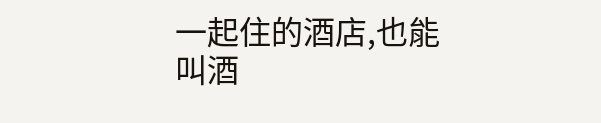一起住的酒店,也能叫酒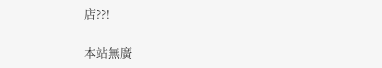店??!

本站無廣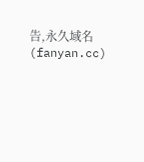告,永久域名(fanyan.cc)